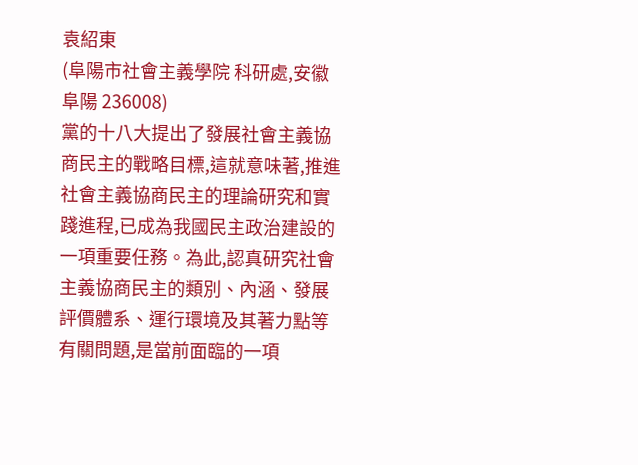袁紹東
(阜陽市社會主義學院 科研處,安徽 阜陽 236008)
黨的十八大提出了發展社會主義協商民主的戰略目標,這就意味著,推進社會主義協商民主的理論研究和實踐進程,已成為我國民主政治建設的一項重要任務。為此,認真研究社會主義協商民主的類別、內涵、發展評價體系、運行環境及其著力點等有關問題,是當前面臨的一項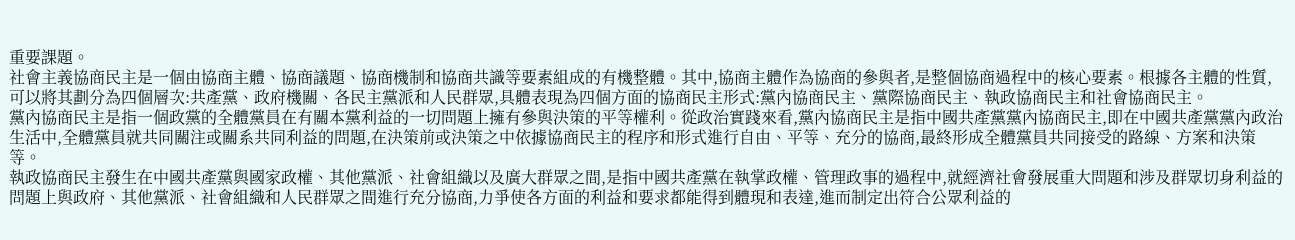重要課題。
社會主義協商民主是一個由協商主體、協商議題、協商機制和協商共識等要素組成的有機整體。其中,協商主體作為協商的參與者,是整個協商過程中的核心要素。根據各主體的性質,可以將其劃分為四個層次:共產黨、政府機關、各民主黨派和人民群眾,具體表現為四個方面的協商民主形式:黨內協商民主、黨際協商民主、執政協商民主和社會協商民主。
黨內協商民主是指一個政黨的全體黨員在有關本黨利益的一切問題上擁有參與決策的平等權利。從政治實踐來看,黨內協商民主是指中國共產黨黨內協商民主,即在中國共產黨黨內政治生活中,全體黨員就共同關注或關系共同利益的問題,在決策前或決策之中依據協商民主的程序和形式進行自由、平等、充分的協商,最終形成全體黨員共同接受的路線、方案和決策等。
執政協商民主發生在中國共產黨與國家政權、其他黨派、社會組織以及廣大群眾之間,是指中國共產黨在執掌政權、管理政事的過程中,就經濟社會發展重大問題和涉及群眾切身利益的問題上與政府、其他黨派、社會組織和人民群眾之間進行充分協商,力爭使各方面的利益和要求都能得到體現和表達,進而制定出符合公眾利益的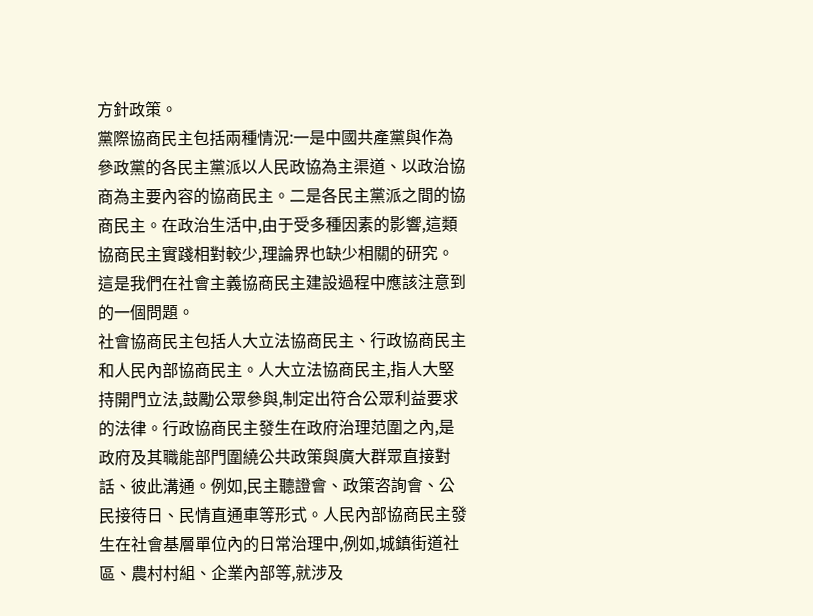方針政策。
黨際協商民主包括兩種情況:一是中國共產黨與作為參政黨的各民主黨派以人民政協為主渠道、以政治協商為主要內容的協商民主。二是各民主黨派之間的協商民主。在政治生活中,由于受多種因素的影響,這類協商民主實踐相對較少,理論界也缺少相關的研究。這是我們在社會主義協商民主建設過程中應該注意到的一個問題。
社會協商民主包括人大立法協商民主、行政協商民主和人民內部協商民主。人大立法協商民主,指人大堅持開門立法,鼓勵公眾參與,制定出符合公眾利益要求的法律。行政協商民主發生在政府治理范圍之內,是政府及其職能部門圍繞公共政策與廣大群眾直接對話、彼此溝通。例如,民主聽證會、政策咨詢會、公民接待日、民情直通車等形式。人民內部協商民主發生在社會基層單位內的日常治理中,例如,城鎮街道社區、農村村組、企業內部等,就涉及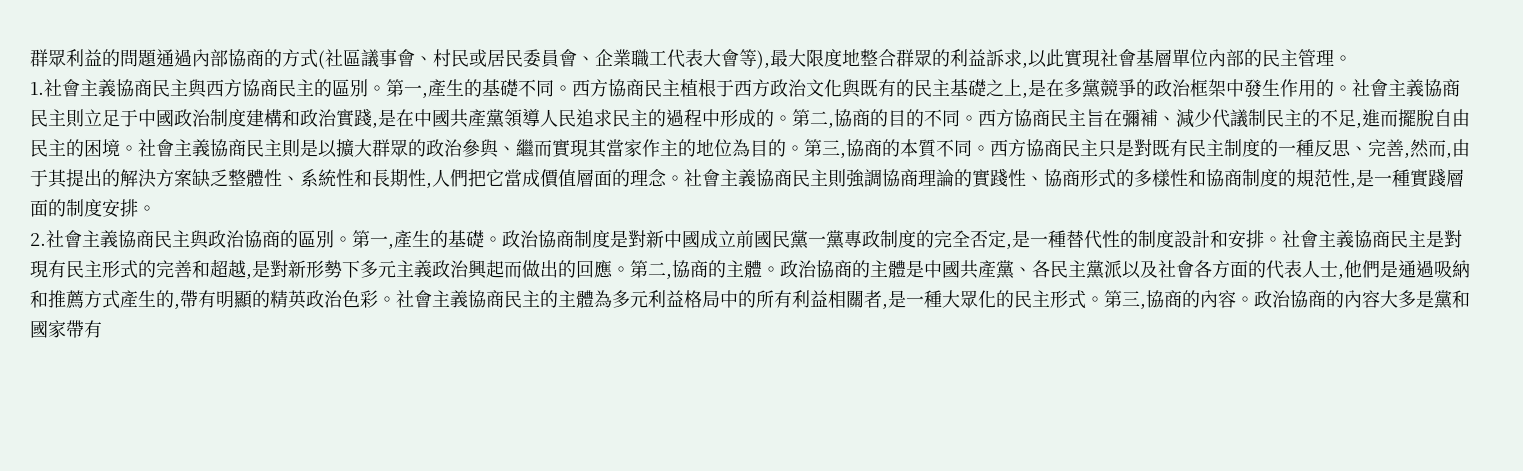群眾利益的問題通過內部協商的方式(社區議事會、村民或居民委員會、企業職工代表大會等),最大限度地整合群眾的利益訴求,以此實現社會基層單位內部的民主管理。
1.社會主義協商民主與西方協商民主的區別。第一,產生的基礎不同。西方協商民主植根于西方政治文化與既有的民主基礎之上,是在多黨競爭的政治框架中發生作用的。社會主義協商民主則立足于中國政治制度建構和政治實踐,是在中國共產黨領導人民追求民主的過程中形成的。第二,協商的目的不同。西方協商民主旨在彌補、減少代議制民主的不足,進而擺脫自由民主的困境。社會主義協商民主則是以擴大群眾的政治參與、繼而實現其當家作主的地位為目的。第三,協商的本質不同。西方協商民主只是對既有民主制度的一種反思、完善,然而,由于其提出的解決方案缺乏整體性、系統性和長期性,人們把它當成價值層面的理念。社會主義協商民主則強調協商理論的實踐性、協商形式的多樣性和協商制度的規范性,是一種實踐層面的制度安排。
2.社會主義協商民主與政治協商的區別。第一,產生的基礎。政治協商制度是對新中國成立前國民黨一黨專政制度的完全否定,是一種替代性的制度設計和安排。社會主義協商民主是對現有民主形式的完善和超越,是對新形勢下多元主義政治興起而做出的回應。第二,協商的主體。政治協商的主體是中國共產黨、各民主黨派以及社會各方面的代表人士,他們是通過吸納和推薦方式產生的,帶有明顯的精英政治色彩。社會主義協商民主的主體為多元利益格局中的所有利益相關者,是一種大眾化的民主形式。第三,協商的內容。政治協商的內容大多是黨和國家帶有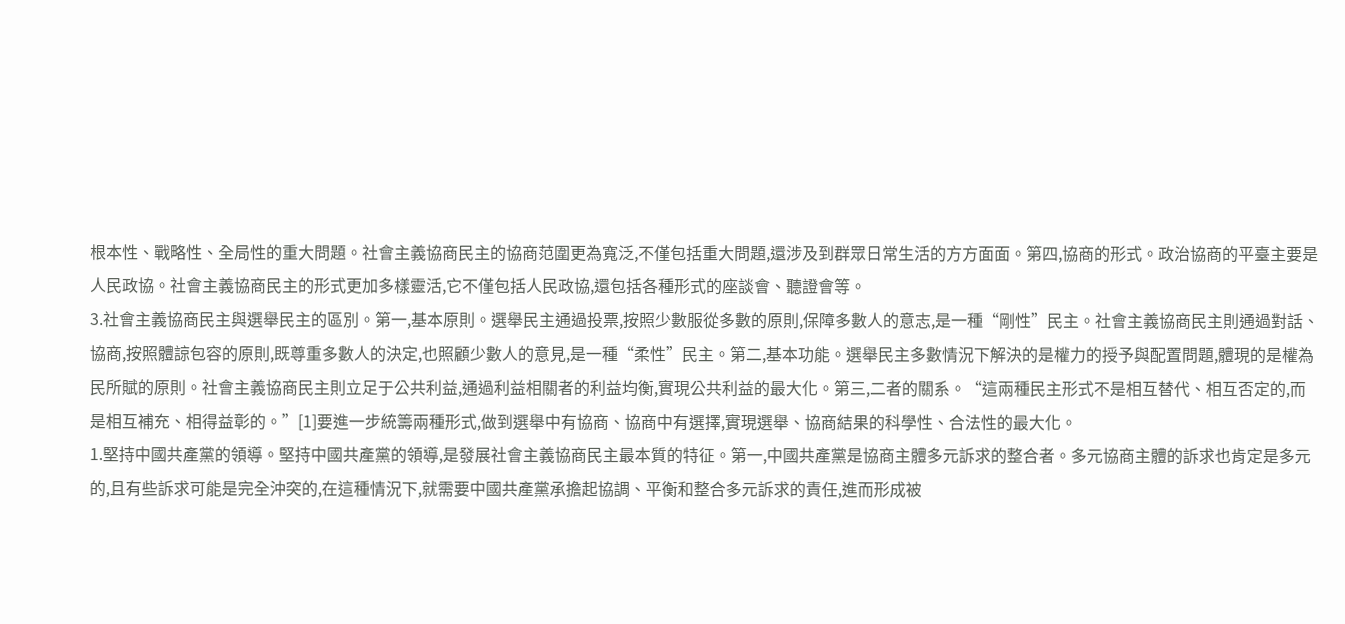根本性、戰略性、全局性的重大問題。社會主義協商民主的協商范圍更為寬泛,不僅包括重大問題,還涉及到群眾日常生活的方方面面。第四,協商的形式。政治協商的平臺主要是人民政協。社會主義協商民主的形式更加多樣靈活,它不僅包括人民政協,還包括各種形式的座談會、聽證會等。
3.社會主義協商民主與選舉民主的區別。第一,基本原則。選舉民主通過投票,按照少數服從多數的原則,保障多數人的意志,是一種“剛性”民主。社會主義協商民主則通過對話、協商,按照體諒包容的原則,既尊重多數人的決定,也照顧少數人的意見,是一種“柔性”民主。第二,基本功能。選舉民主多數情況下解決的是權力的授予與配置問題,體現的是權為民所賦的原則。社會主義協商民主則立足于公共利益,通過利益相關者的利益均衡,實現公共利益的最大化。第三,二者的關系。“這兩種民主形式不是相互替代、相互否定的,而是相互補充、相得益彰的。”[1]要進一步統籌兩種形式,做到選舉中有協商、協商中有選擇,實現選舉、協商結果的科學性、合法性的最大化。
1.堅持中國共產黨的領導。堅持中國共產黨的領導,是發展社會主義協商民主最本質的特征。第一,中國共產黨是協商主體多元訴求的整合者。多元協商主體的訴求也肯定是多元的,且有些訴求可能是完全沖突的,在這種情況下,就需要中國共產黨承擔起協調、平衡和整合多元訴求的責任,進而形成被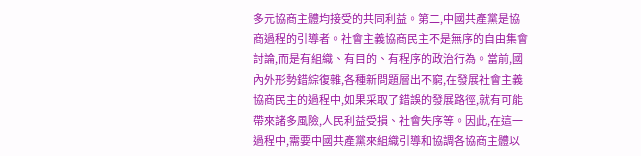多元協商主體均接受的共同利益。第二,中國共產黨是協商過程的引導者。社會主義協商民主不是無序的自由集會討論,而是有組織、有目的、有程序的政治行為。當前,國內外形勢錯綜復雜,各種新問題層出不窮,在發展社會主義協商民主的過程中,如果采取了錯誤的發展路徑,就有可能帶來諸多風險,人民利益受損、社會失序等。因此,在這一過程中,需要中國共產黨來組織引導和協調各協商主體以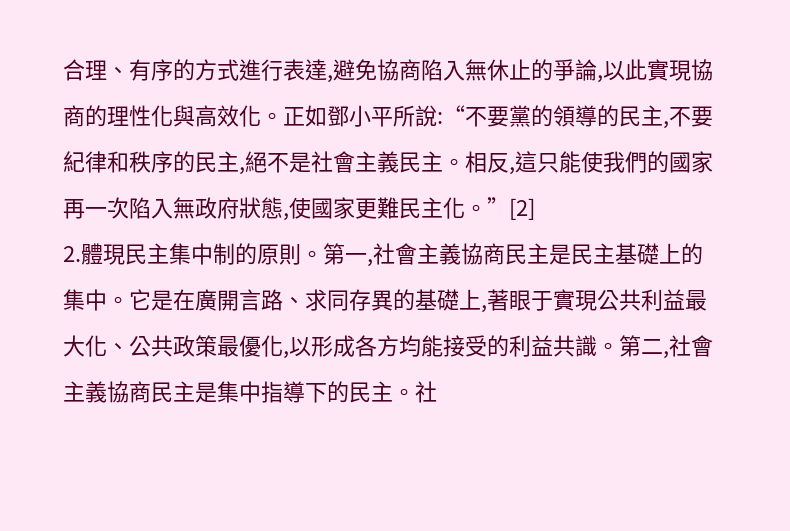合理、有序的方式進行表達,避免協商陷入無休止的爭論,以此實現協商的理性化與高效化。正如鄧小平所說:“不要黨的領導的民主,不要紀律和秩序的民主,絕不是社會主義民主。相反,這只能使我們的國家再一次陷入無政府狀態,使國家更難民主化。”[2]
2.體現民主集中制的原則。第一,社會主義協商民主是民主基礎上的集中。它是在廣開言路、求同存異的基礎上,著眼于實現公共利益最大化、公共政策最優化,以形成各方均能接受的利益共識。第二,社會主義協商民主是集中指導下的民主。社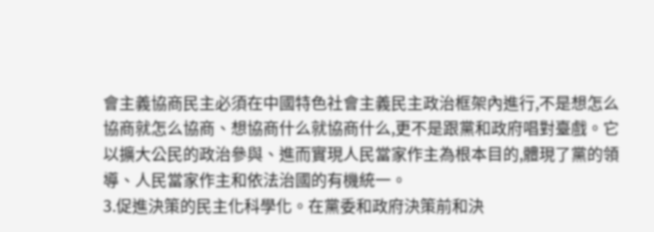會主義協商民主必須在中國特色社會主義民主政治框架內進行,不是想怎么協商就怎么協商、想協商什么就協商什么,更不是跟黨和政府唱對臺戲。它以擴大公民的政治參與、進而實現人民當家作主為根本目的,體現了黨的領導、人民當家作主和依法治國的有機統一。
3.促進決策的民主化科學化。在黨委和政府決策前和決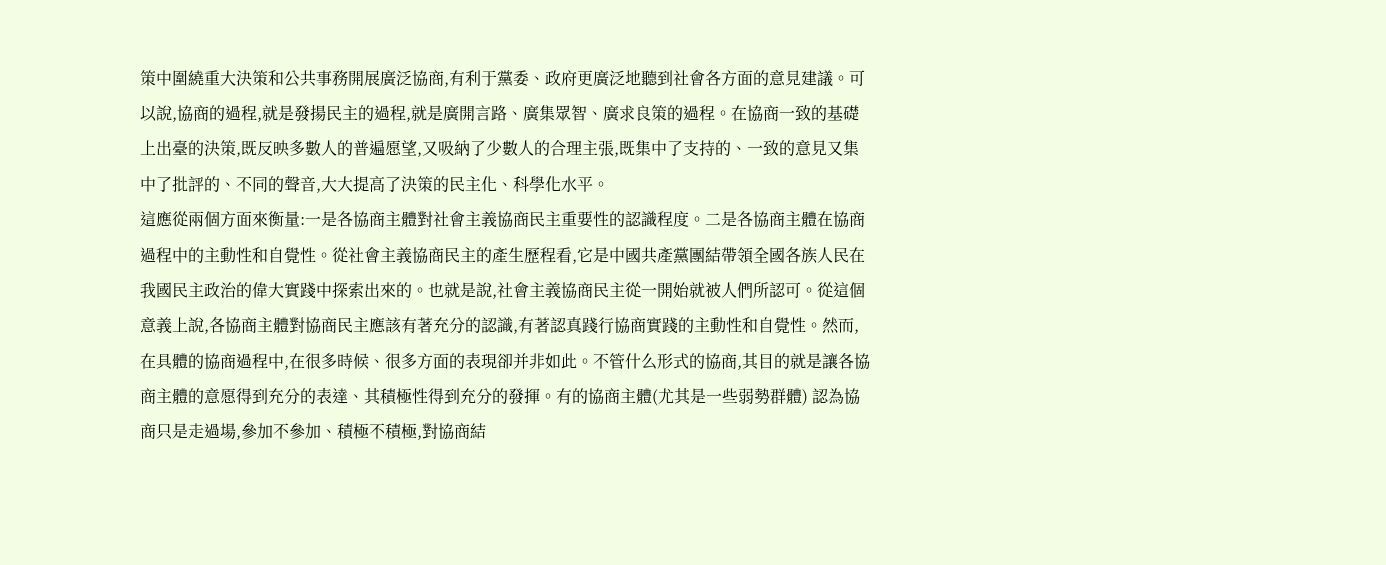策中圍繞重大決策和公共事務開展廣泛協商,有利于黨委、政府更廣泛地聽到社會各方面的意見建議。可以說,協商的過程,就是發揚民主的過程,就是廣開言路、廣集眾智、廣求良策的過程。在協商一致的基礎上出臺的決策,既反映多數人的普遍愿望,又吸納了少數人的合理主張,既集中了支持的、一致的意見又集中了批評的、不同的聲音,大大提高了決策的民主化、科學化水平。
這應從兩個方面來衡量:一是各協商主體對社會主義協商民主重要性的認識程度。二是各協商主體在協商過程中的主動性和自覺性。從社會主義協商民主的產生歷程看,它是中國共產黨團結帶領全國各族人民在我國民主政治的偉大實踐中探索出來的。也就是說,社會主義協商民主從一開始就被人們所認可。從這個意義上說,各協商主體對協商民主應該有著充分的認識,有著認真踐行協商實踐的主動性和自覺性。然而,在具體的協商過程中,在很多時候、很多方面的表現卻并非如此。不管什么形式的協商,其目的就是讓各協商主體的意愿得到充分的表達、其積極性得到充分的發揮。有的協商主體(尤其是一些弱勢群體) 認為協商只是走過場,參加不參加、積極不積極,對協商結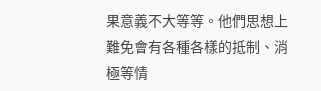果意義不大等等。他們思想上難免會有各種各樣的抵制、消極等情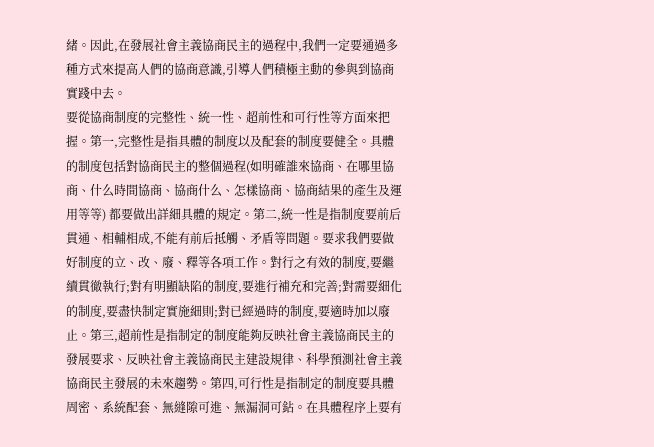緒。因此,在發展社會主義協商民主的過程中,我們一定要通過多種方式來提高人們的協商意識,引導人們積極主動的參與到協商實踐中去。
要從協商制度的完整性、統一性、超前性和可行性等方面來把握。第一,完整性是指具體的制度以及配套的制度要健全。具體的制度包括對協商民主的整個過程(如明確誰來協商、在哪里協商、什么時間協商、協商什么、怎樣協商、協商結果的產生及運用等等) 都要做出詳細具體的規定。第二,統一性是指制度要前后貫通、相輔相成,不能有前后抵觸、矛盾等問題。要求我們要做好制度的立、改、廢、釋等各項工作。對行之有效的制度,要繼續貫徹執行;對有明顯缺陷的制度,要進行補充和完善;對需要細化的制度,要盡快制定實施細則;對已經過時的制度,要適時加以廢止。第三,超前性是指制定的制度能夠反映社會主義協商民主的發展要求、反映社會主義協商民主建設規律、科學預測社會主義協商民主發展的未來趨勢。第四,可行性是指制定的制度要具體周密、系統配套、無縫隙可進、無漏洞可鉆。在具體程序上要有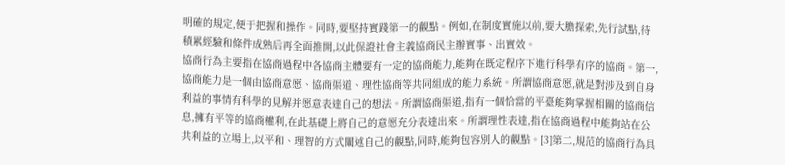明確的規定,便于把握和操作。同時,要堅持實踐第一的觀點。例如,在制度實施以前,要大膽探索,先行試點,待積累經驗和條件成熟后再全面推開,以此保證社會主義協商民主辦實事、出實效。
協商行為主要指在協商過程中各協商主體要有一定的協商能力,能夠在既定程序下進行科學有序的協商。第一,協商能力是一個由協商意愿、協商渠道、理性協商等共同組成的能力系統。所謂協商意愿,就是對涉及到自身利益的事情有科學的見解并愿意表達自己的想法。所謂協商渠道,指有一個恰當的平臺能夠掌握相關的協商信息,擁有平等的協商權利,在此基礎上將自己的意愿充分表達出來。所謂理性表達,指在協商過程中能夠站在公共利益的立場上,以平和、理智的方式闡述自己的觀點,同時,能夠包容別人的觀點。[3]第二,規范的協商行為具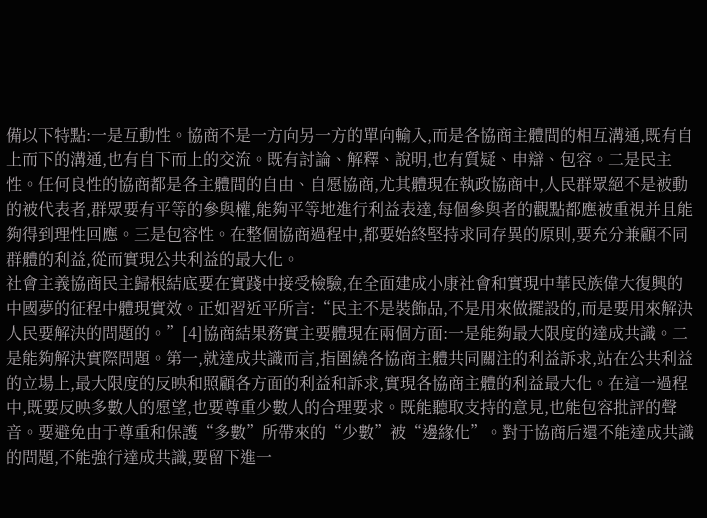備以下特點:一是互動性。協商不是一方向另一方的單向輸入,而是各協商主體間的相互溝通,既有自上而下的溝通,也有自下而上的交流。既有討論、解釋、說明,也有質疑、申辯、包容。二是民主性。任何良性的協商都是各主體間的自由、自愿協商,尤其體現在執政協商中,人民群眾絕不是被動的被代表者,群眾要有平等的參與權,能夠平等地進行利益表達,每個參與者的觀點都應被重視并且能夠得到理性回應。三是包容性。在整個協商過程中,都要始終堅持求同存異的原則,要充分兼顧不同群體的利益,從而實現公共利益的最大化。
社會主義協商民主歸根結底要在實踐中接受檢驗,在全面建成小康社會和實現中華民族偉大復興的中國夢的征程中體現實效。正如習近平所言:“民主不是裝飾品,不是用來做擺設的,而是要用來解決人民要解決的問題的。”[4]協商結果務實主要體現在兩個方面:一是能夠最大限度的達成共識。二是能夠解決實際問題。第一,就達成共識而言,指圍繞各協商主體共同關注的利益訴求,站在公共利益的立場上,最大限度的反映和照顧各方面的利益和訴求,實現各協商主體的利益最大化。在這一過程中,既要反映多數人的愿望,也要尊重少數人的合理要求。既能聽取支持的意見,也能包容批評的聲音。要避免由于尊重和保護“多數”所帶來的“少數”被“邊緣化”。對于協商后還不能達成共識的問題,不能強行達成共識,要留下進一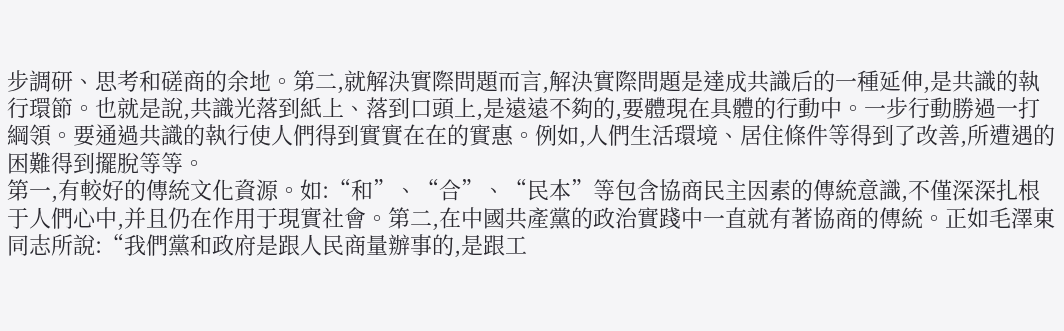步調研、思考和磋商的余地。第二,就解決實際問題而言,解決實際問題是達成共識后的一種延伸,是共識的執行環節。也就是說,共識光落到紙上、落到口頭上,是遠遠不夠的,要體現在具體的行動中。一步行動勝過一打綱領。要通過共識的執行使人們得到實實在在的實惠。例如,人們生活環境、居住條件等得到了改善,所遭遇的困難得到擺脫等等。
第一,有較好的傳統文化資源。如:“和”、“合”、“民本”等包含協商民主因素的傳統意識,不僅深深扎根于人們心中,并且仍在作用于現實社會。第二,在中國共產黨的政治實踐中一直就有著協商的傳統。正如毛澤東同志所說:“我們黨和政府是跟人民商量辦事的,是跟工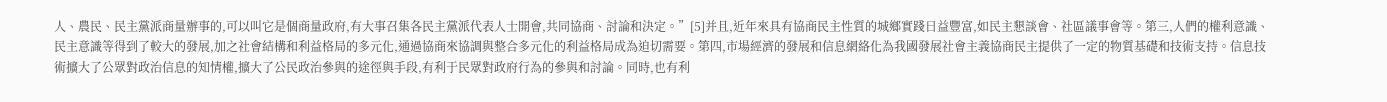人、農民、民主黨派商量辦事的,可以叫它是個商量政府,有大事召集各民主黨派代表人士開會,共同協商、討論和決定。”[5]并且,近年來具有協商民主性質的城鄉實踐日益豐富,如民主懇談會、社區議事會等。第三,人們的權利意識、民主意識等得到了較大的發展,加之社會結構和利益格局的多元化,通過協商來協調與整合多元化的利益格局成為迫切需要。第四,市場經濟的發展和信息網絡化為我國發展社會主義協商民主提供了一定的物質基礎和技術支持。信息技術擴大了公眾對政治信息的知情權,擴大了公民政治參與的途徑與手段,有利于民眾對政府行為的參與和討論。同時,也有利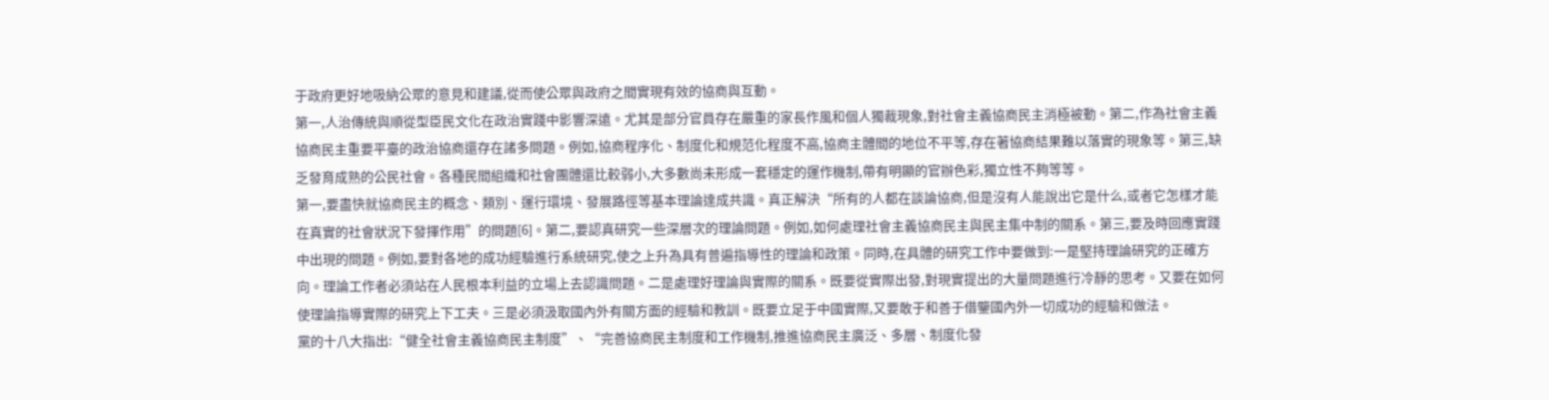于政府更好地吸納公眾的意見和建議,從而使公眾與政府之間實現有效的協商與互動。
第一,人治傳統與順從型臣民文化在政治實踐中影響深遠。尤其是部分官員存在嚴重的家長作風和個人獨裁現象,對社會主義協商民主消極被動。第二,作為社會主義協商民主重要平臺的政治協商還存在諸多問題。例如,協商程序化、制度化和規范化程度不高,協商主體間的地位不平等,存在著協商結果難以落實的現象等。第三,缺乏發育成熟的公民社會。各種民間組織和社會團體還比較弱小,大多數尚未形成一套穩定的運作機制,帶有明顯的官辦色彩,獨立性不夠等等。
第一,要盡快就協商民主的概念、類別、運行環境、發展路徑等基本理論達成共識。真正解決“所有的人都在談論協商,但是沒有人能說出它是什么,或者它怎樣才能在真實的社會狀況下發揮作用”的問題[6]。第二,要認真研究一些深層次的理論問題。例如,如何處理社會主義協商民主與民主集中制的關系。第三,要及時回應實踐中出現的問題。例如,要對各地的成功經驗進行系統研究,使之上升為具有普遍指導性的理論和政策。同時,在具體的研究工作中要做到:一是堅持理論研究的正確方向。理論工作者必須站在人民根本利益的立場上去認識問題。二是處理好理論與實際的關系。既要從實際出發,對現實提出的大量問題進行冷靜的思考。又要在如何使理論指導實際的研究上下工夫。三是必須汲取國內外有關方面的經驗和教訓。既要立足于中國實際,又要敢于和善于借鑒國內外一切成功的經驗和做法。
黨的十八大指出:“健全社會主義協商民主制度”、“完善協商民主制度和工作機制,推進協商民主廣泛、多層、制度化發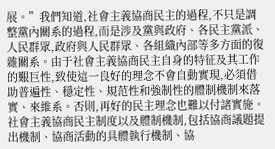展。”我們知道,社會主義協商民主的過程,不只是調整黨內關系的過程,而是涉及黨與政府、各民主黨派、人民群眾,政府與人民群眾、各組織內部等多方面的復雜關系。由于社會主義協商民主自身的特征及其工作的艱巨性,致使這一良好的理念不會自動實現,必須借助普遍性、穩定性、規范性和強制性的體制機制來落實、來維系。否則,再好的民主理念也難以付諸實施。
社會主義協商民主制度以及體制機制,包括協商議題提出機制、協商活動的具體執行機制、協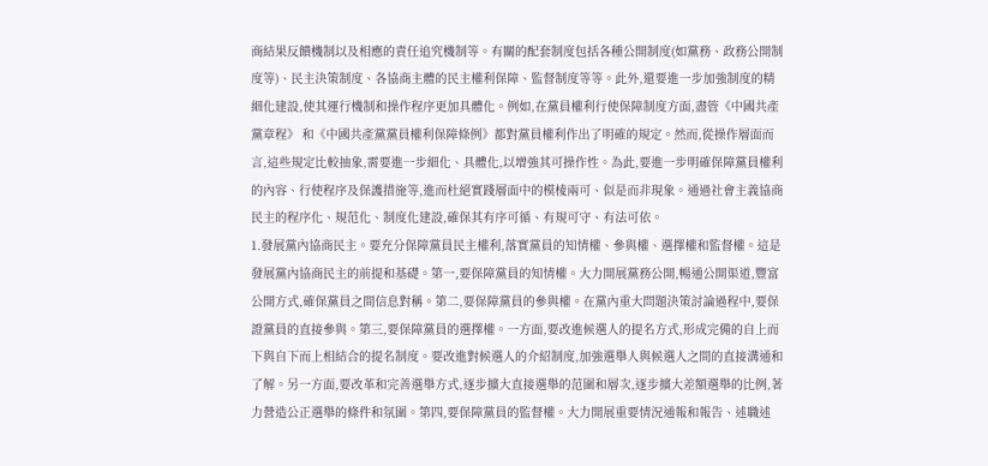商結果反饋機制以及相應的責任追究機制等。有關的配套制度包括各種公開制度(如黨務、政務公開制度等)、民主決策制度、各協商主體的民主權利保障、監督制度等等。此外,還要進一步加強制度的精細化建設,使其運行機制和操作程序更加具體化。例如,在黨員權利行使保障制度方面,盡管《中國共產黨章程》 和《中國共產黨黨員權利保障條例》都對黨員權利作出了明確的規定。然而,從操作層面而言,這些規定比較抽象,需要進一步細化、具體化,以增強其可操作性。為此,要進一步明確保障黨員權利的內容、行使程序及保護措施等,進而杜絕實踐層面中的模棱兩可、似是而非現象。通過社會主義協商民主的程序化、規范化、制度化建設,確保其有序可循、有規可守、有法可依。
1.發展黨內協商民主。要充分保障黨員民主權利,落實黨員的知情權、參與權、選擇權和監督權。這是發展黨內協商民主的前提和基礎。第一,要保障黨員的知情權。大力開展黨務公開,暢通公開渠道,豐富公開方式,確保黨員之間信息對稱。第二,要保障黨員的參與權。在黨內重大問題決策討論過程中,要保證黨員的直接參與。第三,要保障黨員的選擇權。一方面,要改進候選人的提名方式,形成完備的自上而下與自下而上相結合的提名制度。要改進對候選人的介紹制度,加強選舉人與候選人之間的直接溝通和了解。另一方面,要改革和完善選舉方式,逐步擴大直接選舉的范圍和層次,逐步擴大差額選舉的比例,著力營造公正選舉的條件和氛圍。第四,要保障黨員的監督權。大力開展重要情況通報和報告、述職述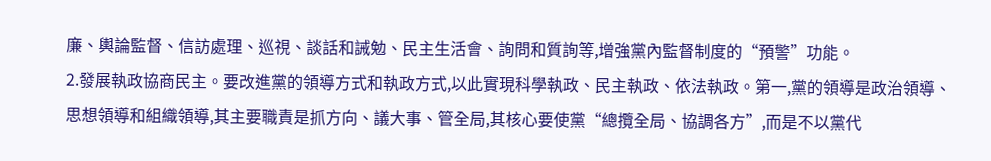廉、輿論監督、信訪處理、巡視、談話和誡勉、民主生活會、詢問和質詢等,增強黨內監督制度的“預警”功能。
2.發展執政協商民主。要改進黨的領導方式和執政方式,以此實現科學執政、民主執政、依法執政。第一,黨的領導是政治領導、思想領導和組織領導,其主要職責是抓方向、議大事、管全局,其核心要使黨“總攬全局、協調各方”,而是不以黨代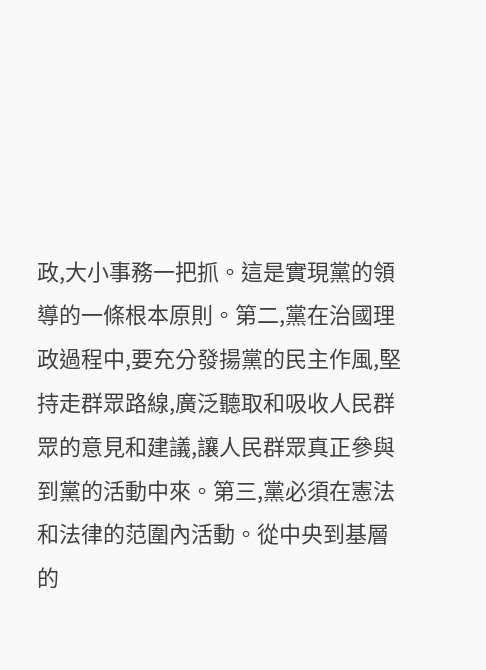政,大小事務一把抓。這是實現黨的領導的一條根本原則。第二,黨在治國理政過程中,要充分發揚黨的民主作風,堅持走群眾路線,廣泛聽取和吸收人民群眾的意見和建議,讓人民群眾真正參與到黨的活動中來。第三,黨必須在憲法和法律的范圍內活動。從中央到基層的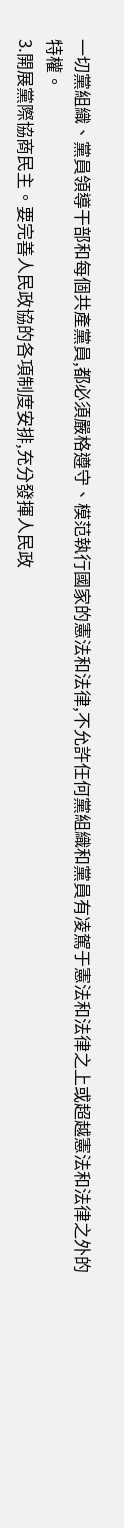一切黨組織、黨員領導干部和每個共產黨員,都必須嚴格遵守、模范執行國家的憲法和法律,不允許任何黨組織和黨員有凌駕于憲法和法律之上或超越憲法和法律之外的特權。
3.開展黨際協商民主。要完善人民政協的各項制度安排,充分發揮人民政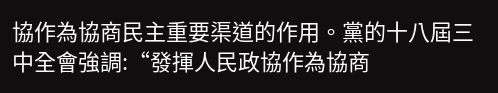協作為協商民主重要渠道的作用。黨的十八屆三中全會強調:“發揮人民政協作為協商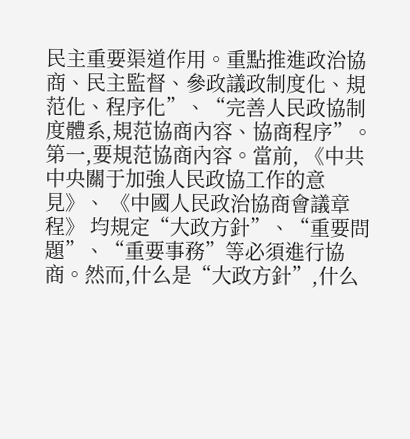民主重要渠道作用。重點推進政治協商、民主監督、參政議政制度化、規范化、程序化”、“完善人民政協制度體系,規范協商內容、協商程序”。第一,要規范協商內容。當前, 《中共中央關于加強人民政協工作的意見》、 《中國人民政治協商會議章程》 均規定“大政方針”、“重要問題”、“重要事務”等必須進行協商。然而,什么是“大政方針”,什么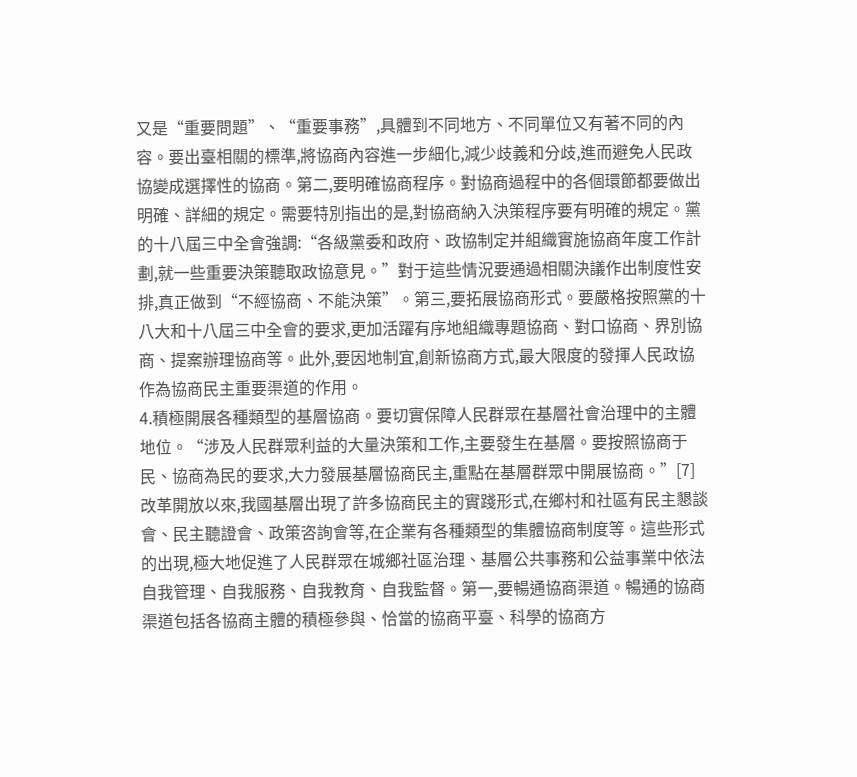又是“重要問題”、“重要事務”,具體到不同地方、不同單位又有著不同的內容。要出臺相關的標準,將協商內容進一步細化,減少歧義和分歧,進而避免人民政協變成選擇性的協商。第二,要明確協商程序。對協商過程中的各個環節都要做出明確、詳細的規定。需要特別指出的是,對協商納入決策程序要有明確的規定。黨的十八屆三中全會強調:“各級黨委和政府、政協制定并組織實施協商年度工作計劃,就一些重要決策聽取政協意見。”對于這些情況要通過相關決議作出制度性安排,真正做到“不經協商、不能決策”。第三,要拓展協商形式。要嚴格按照黨的十八大和十八屆三中全會的要求,更加活躍有序地組織專題協商、對口協商、界別協商、提案辦理協商等。此外,要因地制宜,創新協商方式,最大限度的發揮人民政協作為協商民主重要渠道的作用。
4.積極開展各種類型的基層協商。要切實保障人民群眾在基層社會治理中的主體地位。“涉及人民群眾利益的大量決策和工作,主要發生在基層。要按照協商于民、協商為民的要求,大力發展基層協商民主,重點在基層群眾中開展協商。”[7]改革開放以來,我國基層出現了許多協商民主的實踐形式,在鄉村和社區有民主懇談會、民主聽證會、政策咨詢會等,在企業有各種類型的集體協商制度等。這些形式的出現,極大地促進了人民群眾在城鄉社區治理、基層公共事務和公益事業中依法自我管理、自我服務、自我教育、自我監督。第一,要暢通協商渠道。暢通的協商渠道包括各協商主體的積極參與、恰當的協商平臺、科學的協商方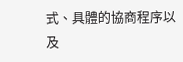式、具體的協商程序以及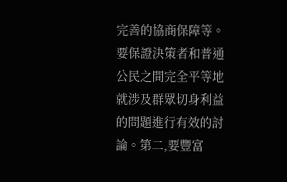完善的協商保障等。要保證決策者和普通公民之間完全平等地就涉及群眾切身利益的問題進行有效的討論。第二,要豐富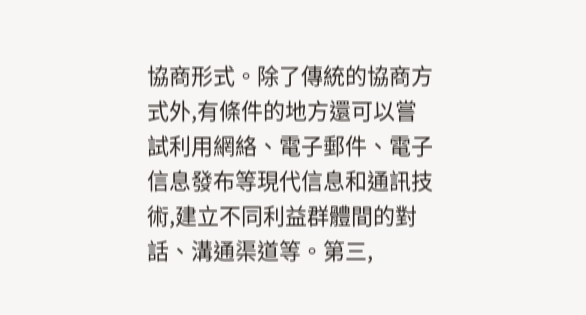協商形式。除了傳統的協商方式外,有條件的地方還可以嘗試利用網絡、電子郵件、電子信息發布等現代信息和通訊技術,建立不同利益群體間的對話、溝通渠道等。第三,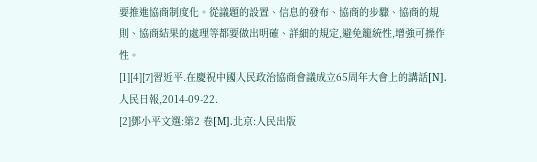要推進協商制度化。從議題的設置、信息的發布、協商的步驟、協商的規則、協商結果的處理等都要做出明確、詳細的規定,避免籠統性,增強可操作性。
[1][4][7]習近平.在慶祝中國人民政治協商會議成立65周年大會上的講話[N].人民日報,2014-09-22.
[2]鄧小平文選:第2 卷[M].北京:人民出版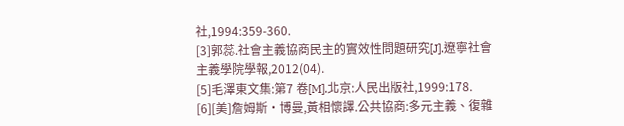社,1994:359-360.
[3]郭蕊.社會主義協商民主的實效性問題研究[J].遼寧社會主義學院學報,2012(04).
[5]毛澤東文集:第7 卷[M].北京:人民出版社,1999:178.
[6][美]詹姆斯·博曼,黃相懷譯.公共協商:多元主義、復雜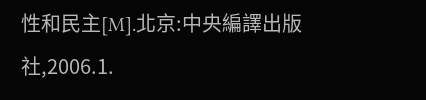性和民主[M].北京:中央編譯出版社,2006.1.